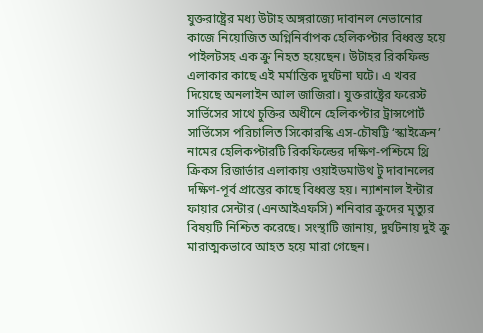যুক্তরাষ্ট্রের মধ্য উটাহ অঙ্গরাজ্যে দাবানল নেভানোর কাজে নিয়োজিত অগ্নিনির্বাপক হেলিকপ্টার বিধ্বস্ত হয়ে পাইলটসহ এক ক্রু নিহত হয়েছেন। উটাহর রিকফিল্ড এলাকার কাছে এই মর্মান্তিক দুর্ঘটনা ঘটে। এ খবর দিয়েছে অনলাইন আল জাজিরা। যুক্তরাষ্ট্রের ফরেস্ট সার্ভিসের সাথে চুক্তির অধীনে হেলিকপ্টার ট্রান্সপোর্ট সার্ভিসেস পরিচালিত সিকোরস্কি এস-চৌষট্টি ‘স্কাইক্রেন’ নামের হেলিকপ্টারটি রিকফিল্ডের দক্ষিণ-পশ্চিমে থ্রি ক্রিকস রিজার্ভার এলাকায় ওয়াইডমাউথ টু দাবানলের দক্ষিণ-পূর্ব প্রান্তের কাছে বিধ্বস্ত হয়। ন্যাশনাল ইন্টার ফায়ার সেন্টার (এনআইএফসি) শনিবার ক্রুদের মৃত্যুর বিষয়টি নিশ্চিত করেছে। সংস্থাটি জানায়, দুর্ঘটনায় দুই ক্রু মারাত্মকভাবে আহত হয়ে মারা গেছেন।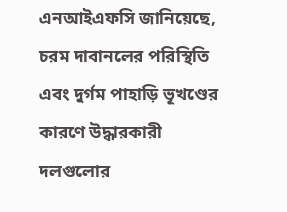এনআইএফসি জানিয়েছে, চরম দাবানলের পরিস্থিতি এবং দুর্গম পাহাড়ি ভূখণ্ডের কারণে উদ্ধারকারী দলগুলোর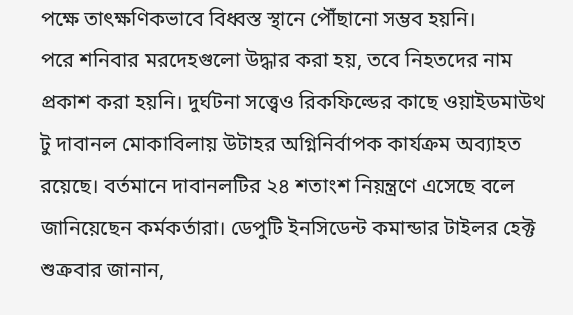পক্ষে তাৎক্ষণিকভাবে বিধ্বস্ত স্থানে পৌঁছানো সম্ভব হয়নি।
পরে শনিবার মরদেহগুলো উদ্ধার করা হয়, তবে নিহতদের নাম প্রকাশ করা হয়নি। দুর্ঘটনা সত্ত্বেও রিকফিল্ডের কাছে ওয়াইডমাউথ টু দাবানল মোকাবিলায় উটাহর অগ্নিনির্বাপক কার্যক্রম অব্যাহত রয়েছে। বর্তমানে দাবানলটির ২৪ শতাংশ নিয়ন্ত্রণে এসেছে বলে জানিয়েছেন কর্মকর্তারা। ডেপুটি ইনসিডেন্ট কমান্ডার টাইলর হেক্ট শুক্রবার জানান,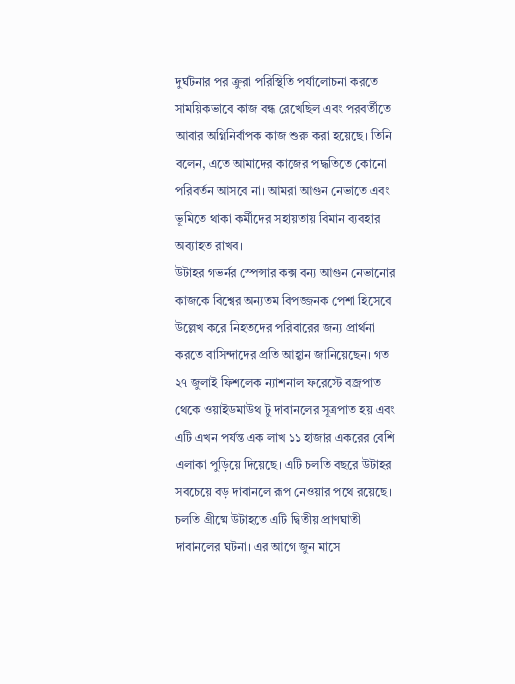দুর্ঘটনার পর ক্রুরা পরিস্থিতি পর্যালোচনা করতে সাময়িকভাবে কাজ বন্ধ রেখেছিল এবং পরবর্তীতে আবার অগ্নিনির্বাপক কাজ শুরু করা হয়েছে। তিনি বলেন, এতে আমাদের কাজের পদ্ধতিতে কোনো পরিবর্তন আসবে না। আমরা আগুন নেভাতে এবং ভূমিতে থাকা কর্মীদের সহায়তায় বিমান ব্যবহার অব্যাহত রাখব।
উটাহর গভর্নর স্পেন্সার কক্স বন্য আগুন নেভানোর কাজকে বিশ্বের অন্যতম বিপজ্জনক পেশা হিসেবে উল্লেখ করে নিহতদের পরিবারের জন্য প্রার্থনা করতে বাসিন্দাদের প্রতি আহ্বান জানিয়েছেন। গত ২৭ জুলাই ফিশলেক ন্যাশনাল ফরেস্টে বজ্রপাত থেকে ওয়াইডমাউথ টু দাবানলের সূত্রপাত হয় এবং এটি এখন পর্যন্ত এক লাখ ১১ হাজার একরের বেশি এলাকা পুড়িয়ে দিয়েছে। এটি চলতি বছরে উটাহর সবচেয়ে বড় দাবানলে রূপ নেওয়ার পথে রয়েছে। চলতি গ্রীষ্মে উটাহতে এটি দ্বিতীয় প্রাণঘাতী দাবানলের ঘটনা। এর আগে জুন মাসে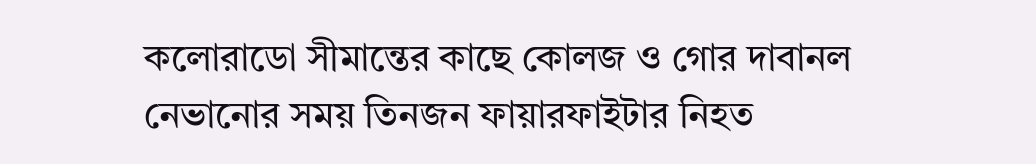কলোরাডো সীমান্তের কাছে কোলজ ও গোর দাবানল নেভানোর সময় তিনজন ফায়ারফাইটার নিহত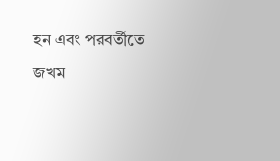হন এবং পরবর্তীতে জখম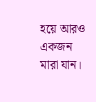হয়ে আরও একজন মারা যান।